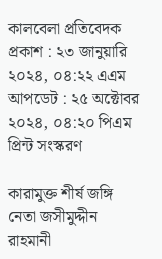কালবেলা প্রতিবেদক
প্রকাশ : ২৩ জানুয়ারি ২০২৪, ০৪:২২ এএম
আপডেট : ২৫ অক্টোবর ২০২৪, ০৪:২০ পিএম
প্রিন্ট সংস্করণ

কারামুক্ত শীর্ষ জঙ্গি নেতা জসীমুদ্দীন রাহমানী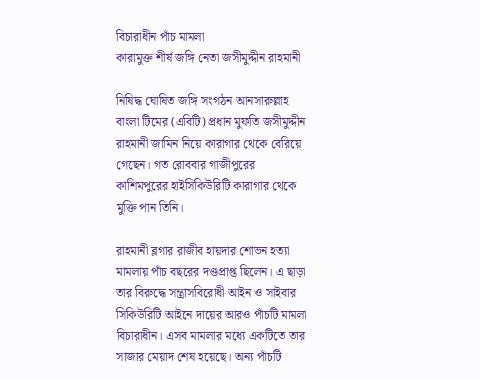বিচারাধীন পাঁচ মামলা
কারামুক্ত শীর্ষ জঙ্গি নেতা জসীমুদ্দীন রাহমানী

নিষিদ্ধ ঘোষিত জঙ্গি সংগঠন আনসারুল্লাহ বাংলা টিমের (এবিটি) প্রধান মুফতি জসীমুদ্দীন রাহমানী জামিন নিয়ে কারাগার থেকে বেরিয়ে গেছেন। গত রোববার গাজীপুরের কাশিমপুরের হাইসিকিউরিটি কারাগার থেকে মুক্তি পান তিনি।

রাহমানী ব্লগার রাজীব হায়দার শোভন হত্যা মামলায় পাঁচ বছরের দণ্ডপ্রাপ্ত ছিলেন। এ ছাড়া তার বিরুদ্ধে সন্ত্রাসবিরোধী আইন ও সাইবার সিকিউরিটি আইনে দায়ের আরও পাঁচটি মামলা বিচারাধীন। এসব মামলার মধ্যে একটিতে তার সাজার মেয়াদ শেষ হয়েছে। অন্য পাঁচটি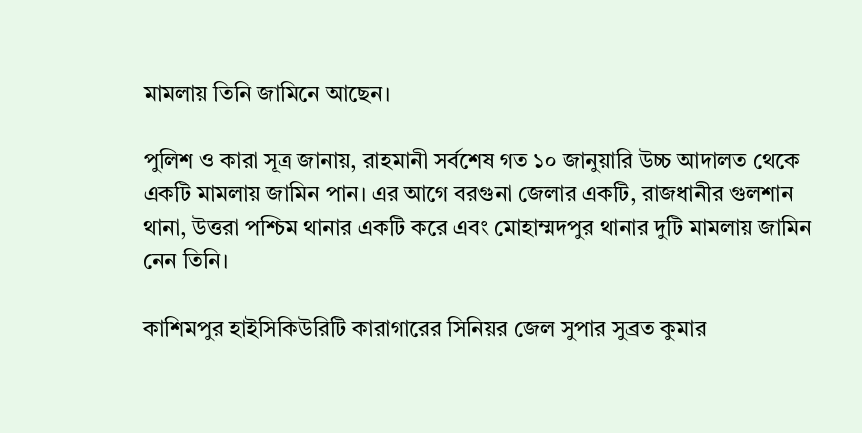মামলায় তিনি জামিনে আছেন।

পুলিশ ও কারা সূত্র জানায়, রাহমানী সর্বশেষ গত ১০ জানুয়ারি উচ্চ আদালত থেকে একটি মামলায় জামিন পান। এর আগে বরগুনা জেলার একটি, রাজধানীর গুলশান থানা, উত্তরা পশ্চিম থানার একটি করে এবং মোহাম্মদপুর থানার দুটি মামলায় জামিন নেন তিনি।

কাশিমপুর হাইসিকিউরিটি কারাগারের সিনিয়র জেল সুপার সুব্রত কুমার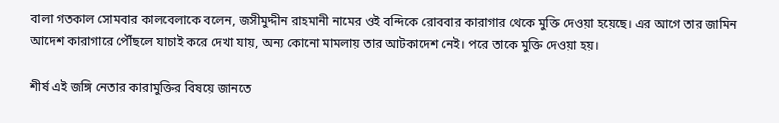বালা গতকাল সোমবার কালবেলাকে বলেন, জসীমুদ্দীন রাহমানী নামের ওই বন্দিকে রোববার কারাগার থেকে মুক্তি দেওয়া হয়েছে। এর আগে তার জামিন আদেশ কারাগারে পৌঁছলে যাচাই করে দেখা যায়, অন্য কোনো মামলায় তার আটকাদেশ নেই। পরে তাকে মুক্তি দেওয়া হয়।

শীর্ষ এই জঙ্গি নেতার কারামুক্তির বিষয়ে জানতে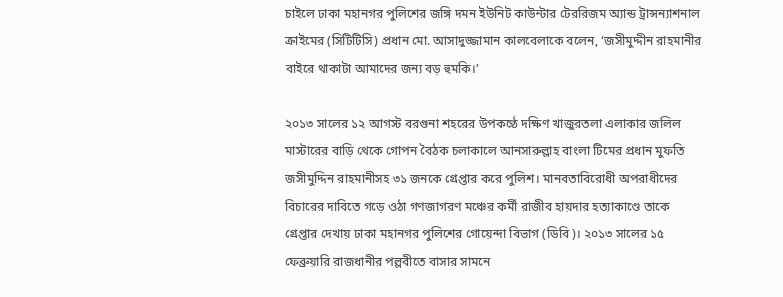চাইলে ঢাকা মহানগর পুলিশের জঙ্গি দমন ইউনিট কাউন্টার টেররিজম অ্যান্ড ট্রান্সন্যাশনাল ক্রাইমের (সিটিটিসি) প্রধান মো. আসাদুজ্জামান কালবেলাকে বলেন, ‘জসীমুদ্দীন রাহমানীর বাইরে থাকাটা আমাদের জন্য বড় হুমকি।’

২০১৩ সালের ১২ আগস্ট বরগুনা শহরের উপকণ্ঠে দক্ষিণ খাজুরতলা এলাকার জলিল মাস্টারের বাড়ি থেকে গোপন বৈঠক চলাকালে আনসারুল্লাহ বাংলা টিমের প্রধান মুফতি জসীমুদ্দিন রাহমানীসহ ৩১ জনকে গ্রেপ্তার করে পুলিশ। মানবতাবিরোধী অপরাধীদের বিচারের দাবিতে গড়ে ওঠা গণজাগরণ মঞ্চের কর্মী রাজীব হায়দার হত্যাকাণ্ডে তাকে গ্রেপ্তার দেখায় ঢাকা মহানগর পুলিশের গোয়েন্দা বিভাগ (ডিবি)। ২০১৩ সালের ১৫ ফেব্রুয়ারি রাজধানীর পল্লবীতে বাসার সামনে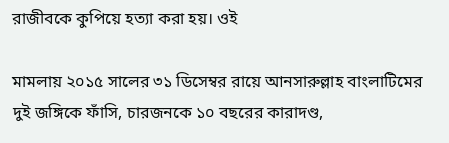রাজীবকে কুপিয়ে হত্যা করা হয়। ওই

মামলায় ২০১৫ সালের ৩১ ডিসেম্বর রায়ে আনসারুল্লাহ বাংলাটিমের দুই জঙ্গিকে ফাঁসি, চারজনকে ১০ বছরের কারাদণ্ড,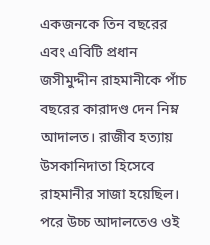একজনকে তিন বছরের এবং এবিটি প্রধান জসীমুদ্দীন রাহমানীকে পাঁচ বছরের কারাদণ্ড দেন নিম্ন আদালত। রাজীব হত্যায় উসকানিদাতা হিসেবে রাহমানীর সাজা হয়েছিল। পরে উচ্চ আদালতেও ওই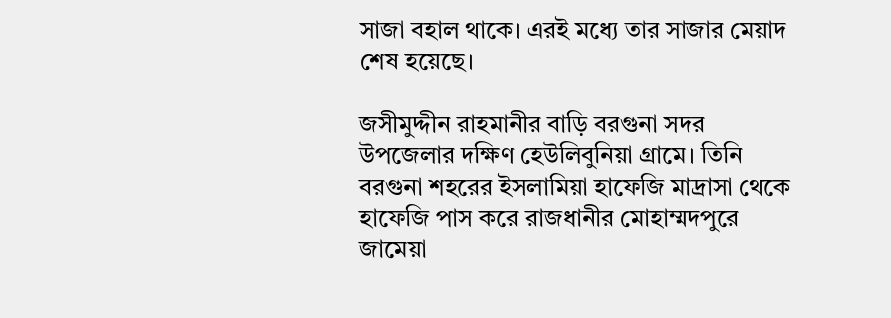সাজা বহাল থাকে। এরই মধ্যে তার সাজার মেয়াদ শেষ হয়েছে।

জসীমুদ্দীন রাহমানীর বাড়ি বরগুনা সদর উপজেলার দক্ষিণ হেউলিবুনিয়া গ্রামে। তিনি বরগুনা শহরের ইসলামিয়া হাফেজি মাদ্রাসা থেকে হাফেজি পাস করে রাজধানীর মোহাম্মদপুরে জামেয়া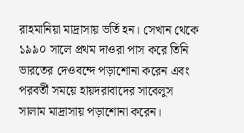রাহমানিয়া মাদ্রাসায় ভর্তি হন। সেখান থেকে ১৯৯০ সালে প্রথম দাওরা পাস করে তিনি ভারতের দেওবন্দে পড়াশোনা করেন এবং পরবর্তী সময়ে হায়দরাবাদের সাবেলুস সালাম মাদ্রাসায় পড়াশোনা করেন।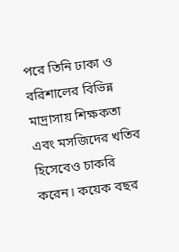পরে তিনি ঢাকা ও বরিশালের বিভিন্ন মাদ্রাসায় শিক্ষকতা এবং মসজিদের খতিব হিসেবেও চাকরি করেন। কয়েক বছর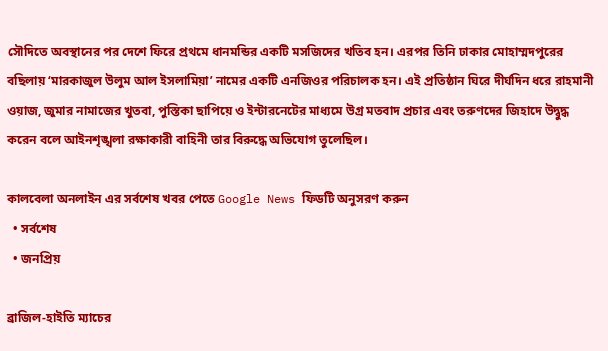সৌদিতে অবস্থানের পর দেশে ফিরে প্রথমে ধানমন্ডির একটি মসজিদের খতিব হন। এরপর তিনি ঢাকার মোহাম্মদপুরের বছিলায় ‘মারকাজুল উলুম আল ইসলামিয়া’ নামের একটি এনজিওর পরিচালক হন। এই প্রতিষ্ঠান ঘিরে দীর্ঘদিন ধরে রাহমানী ওয়াজ, জুমার নামাজের খুতবা, পুস্তিকা ছাপিয়ে ও ইন্টারনেটের মাধ্যমে উগ্র মতবাদ প্রচার এবং তরুণদের জিহাদে উদ্বুদ্ধ করেন বলে আইনশৃঙ্খলা রক্ষাকারী বাহিনী তার বিরুদ্ধে অভিযোগ তুলেছিল।

কালবেলা অনলাইন এর সর্বশেষ খবর পেতে Google News ফিডটি অনুসরণ করুন
  • সর্বশেষ
  • জনপ্রিয়

ব্রাজিল-হাইতি ম্যাচের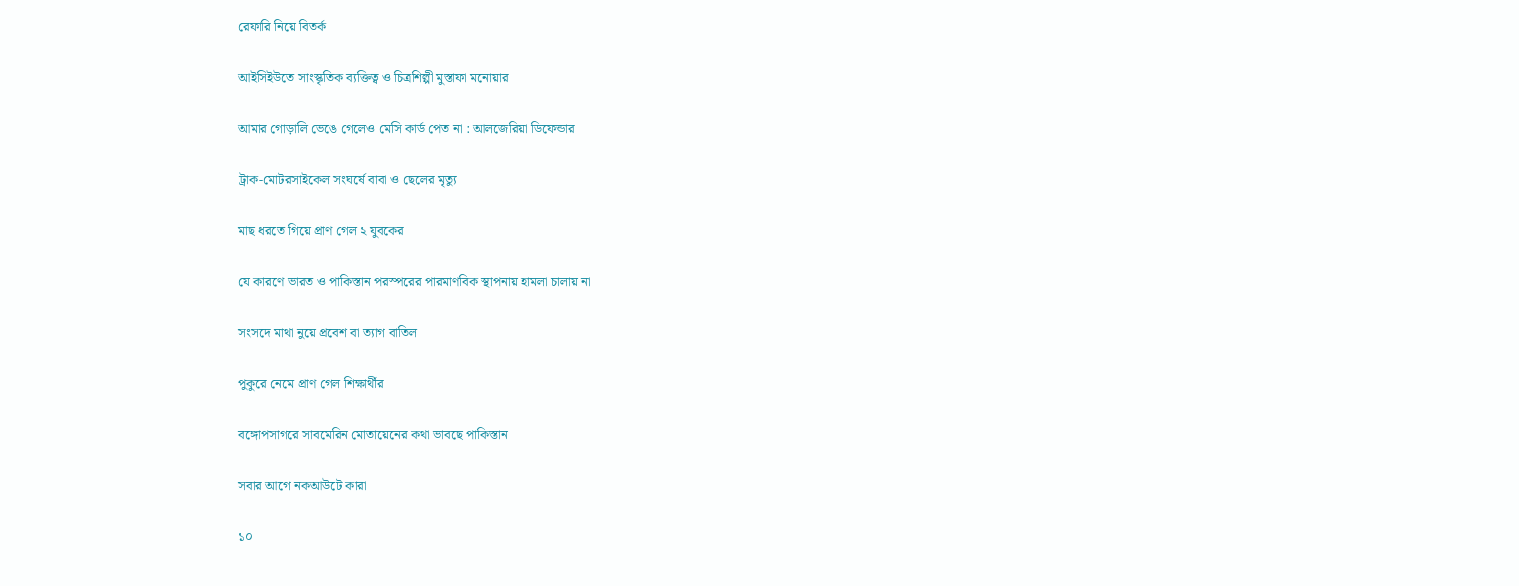রেফারি নিয়ে বিতর্ক

আইসিইউতে সাংস্কৃতিক ব্যক্তিত্ব ও চিত্রশিল্পী মুস্তাফা মনোয়ার

আমার গোড়ালি ভেঙে গেলেও মেসি কার্ড পেত না : আলজেরিয়া ডিফেন্ডার

ট্রাক-মোটরসাইকেল সংঘর্ষে বাবা ও ছেলের মৃত্যু

মাছ ধরতে গিয়ে প্রাণ গেল ২ যুবকের

যে কারণে ভারত ও পাকিস্তান পরস্পরের পারমাণবিক স্থাপনায় হামলা চালায় না

সংসদে মাথা নুয়ে প্রবেশ বা ত্যাগ বাতিল

পুকুরে নেমে প্রাণ গেল শিক্ষার্থীর

বঙ্গোপসাগরে সাবমেরিন মোতায়েনের কথা ভাবছে পাকিস্তান

সবার আগে নকআউটে কারা

১০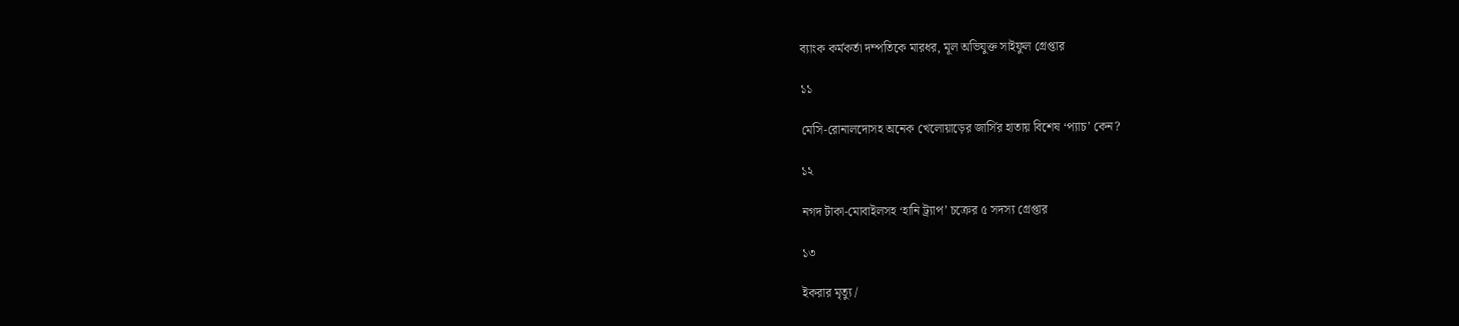ব্যাংক কর্মকর্তা দম্পতিকে মারধর, মূল অভিযুক্ত সাইফুল গ্রেপ্তার

১১

মেসি-রোনালদোসহ অনেক খেলোয়াড়ের জার্সির হাতায় বিশেষ ‘প্যাচ’ কেন?

১২

নগদ টাকা-মোবাইলসহ ‘হানি ট্র্যাপ’ চক্রের ৫ সদস্য গ্রেপ্তার

১৩

ইকরার মৃত্যু /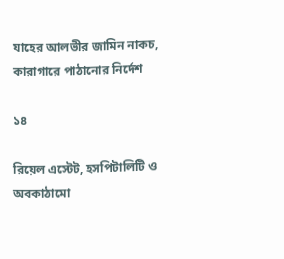যাহের আলভীর জামিন নাকচ, কারাগারে পাঠানোর নির্দেশ

১৪

রিয়েল এস্টেট, হসপিটালিটি ও অবকাঠামো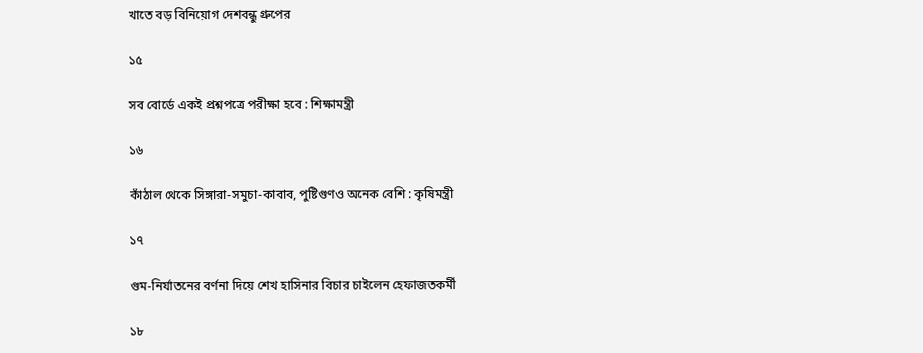খাতে বড় বিনিয়োগ দেশবন্ধু গ্রুপের

১৫

সব বোর্ডে একই প্রশ্নপত্রে পরীক্ষা হবে : শিক্ষামন্ত্রী

১৬

কাঁঠাল থেকে সিঙ্গারা-সমুচা-কাবাব, পুষ্টিগুণও অনেক বেশি : কৃষিমন্ত্রী

১৭

গুম-নির্যাতনের বর্ণনা দিয়ে শেখ হাসিনার বিচার চাইলেন হেফাজতকর্মী

১৮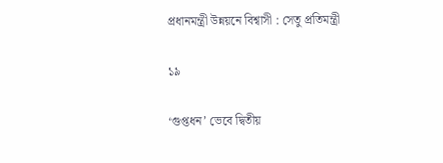প্রধানমন্ত্রী উন্নয়নে বিশ্বাসী : সেতু প্রতিমন্ত্রী

১৯

‘গুপ্তধন’ ভেবে দ্বিতীয়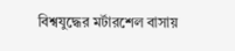বিশ্বযুদ্ধের মর্টারশেল বাসায়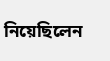নিয়েছিলেন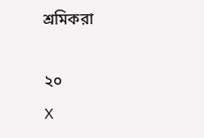শ্রমিকরা

২০
X